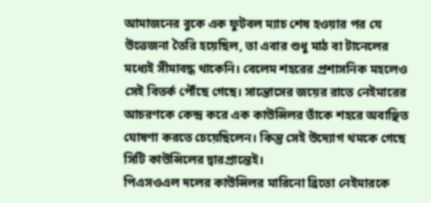আমাজনের বুকে এক ফুটবল ম্যাচ শেষ হওয়ার পর যে উত্তেজনা তৈরি হয়েছিল, তা এবার শুধু মাঠ বা টানেলের মধ্যেই সীমাবদ্ধ থাকেনি। বেলেম শহরের প্রশাসনিক মহলেও সেই বিতর্ক পৌঁছে গেছে। সান্তোসের জয়ের রাতে নেইমারের আচরণকে কেন্দ্র করে এক কাউন্সিলর তাঁকে শহরে অবাঞ্ছিত ঘোষণা করতে চেয়েছিলেন। কিন্তু সেই উদ্যোগ থমকে গেছে সিটি কাউন্সিলের দ্বারপ্রান্তেই।
পিএসওএল দলের কাউন্সিলর মারিনো ব্রিতো নেইমারকে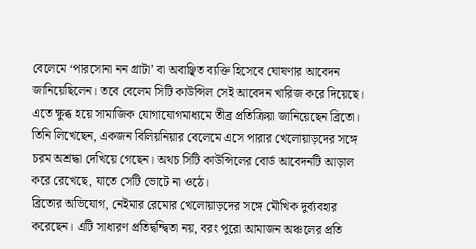বেলেমে ‘পারসোনা নন গ্রাটা’ বা অবাঞ্ছিত ব্যক্তি হিসেবে ঘোষণার আবেদন জানিয়েছিলেন। তবে বেলেম সিটি কাউন্সিল সেই আবেদন খারিজ করে দিয়েছে। এতে ক্ষুব্ধ হয়ে সামাজিক যোগাযোগমাধ্যমে তীব্র প্রতিক্রিয়া জানিয়েছেন ব্রিতো। তিনি লিখেছেন, একজন বিলিয়নিয়ার বেলেমে এসে পারার খেলোয়াড়দের সঙ্গে চরম অশ্রদ্ধা দেখিয়ে গেছেন। অথচ সিটি কাউন্সিলের বোর্ড আবেদনটি আড়াল করে রেখেছে, যাতে সেটি ভোটে না ওঠে।
ব্রিতোর অভিযোগ, নেইমার রেমোর খেলোয়াড়দের সঙ্গে মৌখিক দুর্ব্যবহার করেছেন। এটি সাধারণ প্রতিদ্বন্দ্বিতা নয়, বরং পুরো আমাজন অঞ্চলের প্রতি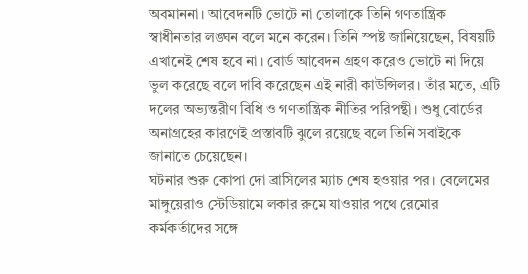অবমাননা। আবেদনটি ভোটে না তোলাকে তিনি গণতান্ত্রিক স্বাধীনতার লঙ্ঘন বলে মনে করেন। তিনি স্পষ্ট জানিয়েছেন, বিষয়টি এখানেই শেষ হবে না। বোর্ড আবেদন গ্রহণ করেও ভোটে না দিয়ে ভুল করেছে বলে দাবি করেছেন এই নারী কাউন্সিলর। তাঁর মতে, এটি দলের অভ্যন্তরীণ বিধি ও গণতান্ত্রিক নীতির পরিপন্থী। শুধু বোর্ডের অনাগ্রহের কারণেই প্রস্তাবটি ঝুলে রয়েছে বলে তিনি সবাইকে জানাতে চেয়েছেন।
ঘটনার শুরু কোপা দো ব্রাসিলের ম্যাচ শেষ হওয়ার পর। বেলেমের মাঙ্গুয়েরাও স্টেডিয়ামে লকার রুমে যাওয়ার পথে রেমোর কর্মকর্তাদের সঙ্গে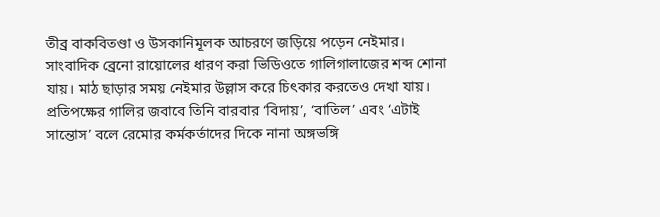তীব্র বাকবিতণ্ডা ও উসকানিমূলক আচরণে জড়িয়ে পড়েন নেইমার। সাংবাদিক ব্রেনো রায়োলের ধারণ করা ভিডিওতে গালিগালাজের শব্দ শোনা যায়। মাঠ ছাড়ার সময় নেইমার উল্লাস করে চিৎকার করতেও দেখা যায়। প্রতিপক্ষের গালির জবাবে তিনি বারবার ‘বিদায়’, ‘বাতিল’ এবং ‘এটাই সান্তোস’ বলে রেমোর কর্মকর্তাদের দিকে নানা অঙ্গভঙ্গি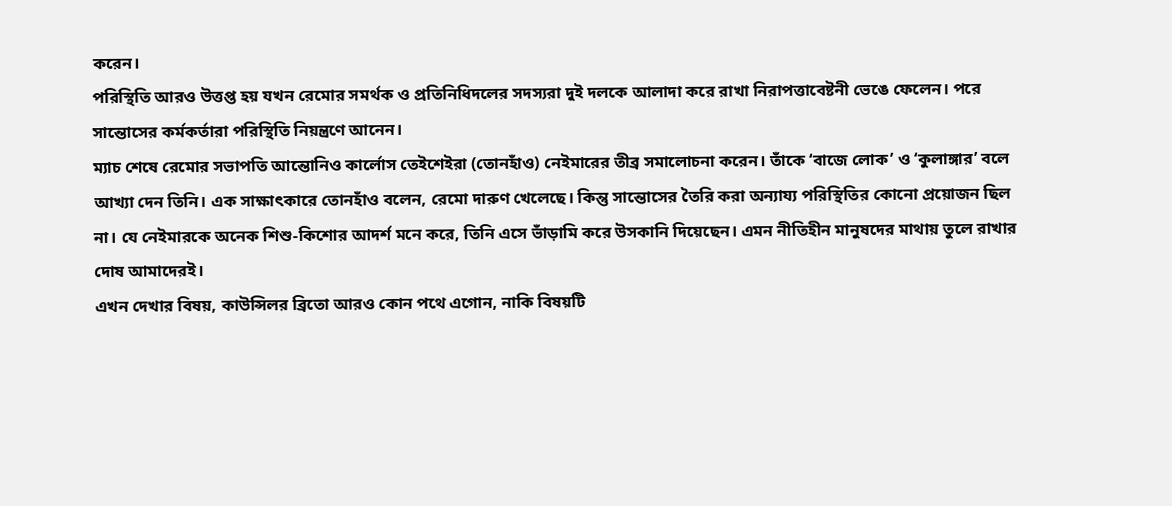করেন।
পরিস্থিতি আরও উত্তপ্ত হয় যখন রেমোর সমর্থক ও প্রতিনিধিদলের সদস্যরা দুই দলকে আলাদা করে রাখা নিরাপত্তাবেষ্টনী ভেঙে ফেলেন। পরে সান্তোসের কর্মকর্তারা পরিস্থিতি নিয়ন্ত্রণে আনেন।
ম্যাচ শেষে রেমোর সভাপতি আন্তোনিও কার্লোস তেইশেইরা (তোনহাঁও) নেইমারের তীব্র সমালোচনা করেন। তাঁকে ‘বাজে লোক’ ও ‘কুলাঙ্গার’ বলে আখ্যা দেন তিনি। এক সাক্ষাৎকারে তোনহাঁও বলেন, রেমো দারুণ খেলেছে। কিন্তু সান্তোসের তৈরি করা অন্যায্য পরিস্থিতির কোনো প্রয়োজন ছিল না। যে নেইমারকে অনেক শিশু-কিশোর আদর্শ মনে করে, তিনি এসে ভাঁড়ামি করে উসকানি দিয়েছেন। এমন নীতিহীন মানুষদের মাথায় তুলে রাখার দোষ আমাদেরই।
এখন দেখার বিষয়, কাউন্সিলর ব্রিতো আরও কোন পথে এগোন, নাকি বিষয়টি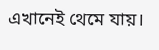এখানেই থেমে যায়।